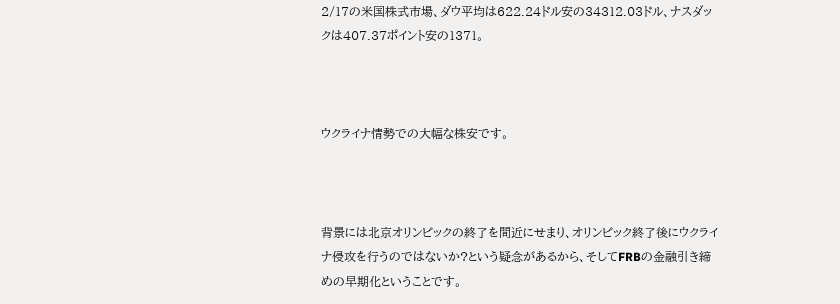2/17の米国株式市場、ダウ平均は622.24ドル安の34312.03ドル、ナスダックは407.37ポイント安の1371。



ウクライナ情勢での大幅な株安です。



背景には北京オリンピックの終了を間近にせまり、オリンピック終了後にウクライナ侵攻を行うのではないか?という疑念があるから、そしてFRBの金融引き締めの早期化ということです。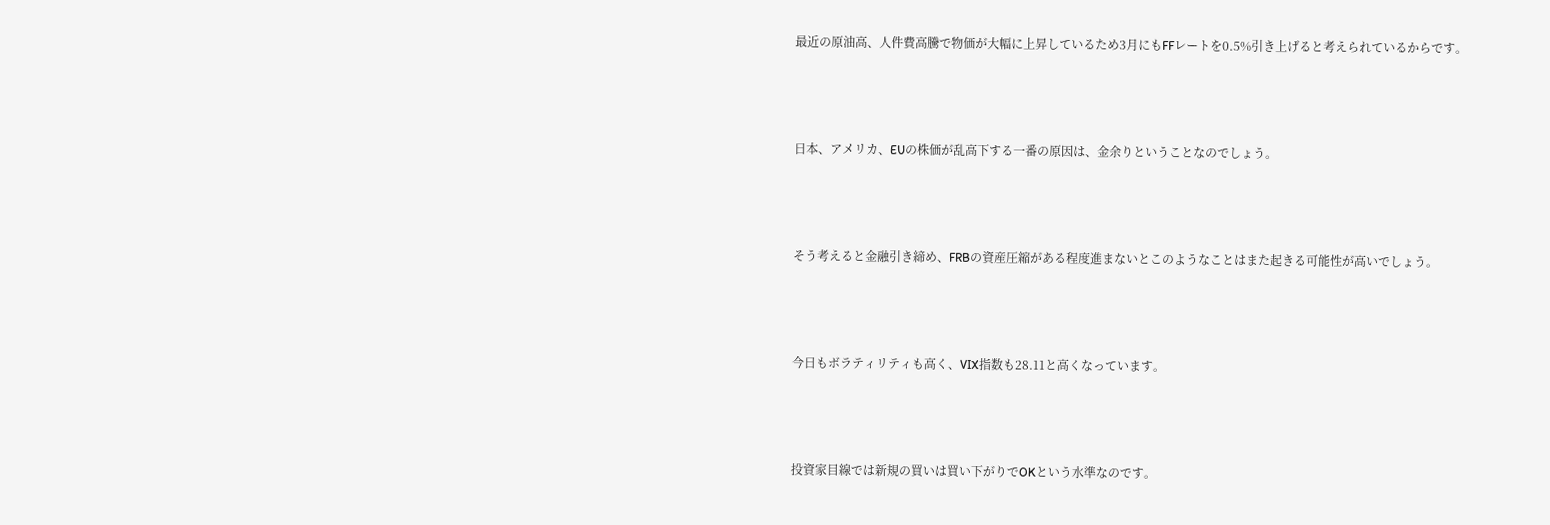最近の原油高、人件費高騰で物価が大幅に上昇しているため3月にもFFレートを0.5%引き上げると考えられているからです。



日本、アメリカ、EUの株価が乱高下する一番の原因は、金余りということなのでしょう。



そう考えると金融引き締め、FRBの資産圧縮がある程度進まないとこのようなことはまた起きる可能性が高いでしょう。



今日もボラティリティも高く、VIX指数も28.11と高くなっています。



投資家目線では新規の買いは買い下がりでOKという水準なのです。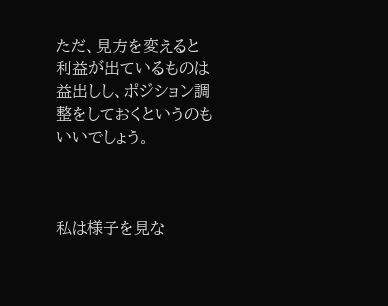ただ、見方を変えると利益が出ているものは益出しし、ポジション調整をしておくというのもいいでしょう。



私は様子を見な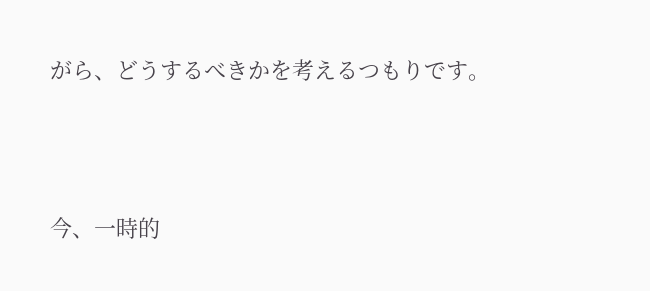がら、どうするべきかを考えるつもりです。



今、一時的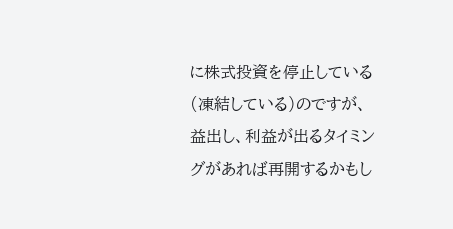に株式投資を停止している(凍結している)のですが、益出し、利益が出るタイミングがあれば再開するかもし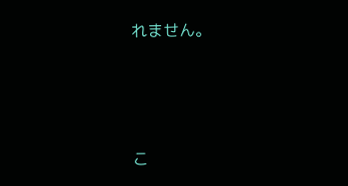れません。



こ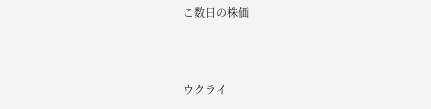こ数日の株価



ウクライ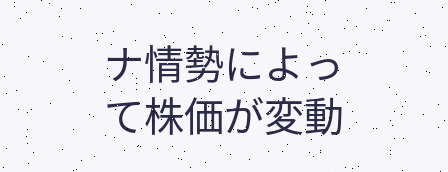ナ情勢によって株価が変動